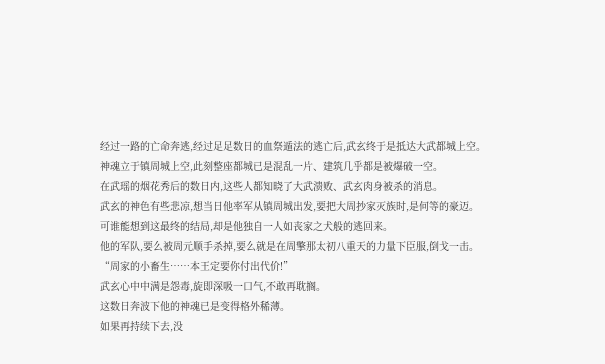经过一路的亡命奔逃,经过足足数日的血祭遁法的逃亡后,武玄终于是抵达大武都城上空。
神魂立于镇周城上空,此刻整座都城已是混乱一片、建筑几乎都是被爆破一空。
在武瑶的烟花秀后的数日内,这些人都知晓了大武溃败、武玄肉身被杀的消息。
武玄的神色有些悲凉,想当日他率军从镇周城出发,要把大周抄家灭族时,是何等的豪迈。
可谁能想到这最终的结局,却是他独自一人如丧家之犬般的逃回来。
他的军队,要么被周元顺手杀掉,要么就是在周擎那太初八重天的力量下臣服,倒戈一击。
“周家的小畜生……本王定要你付出代价!”
武玄心中中满是怨毒,旋即深吸一口气,不敢再耽搁。
这数日奔波下他的神魂已是变得格外稀薄。
如果再持续下去,没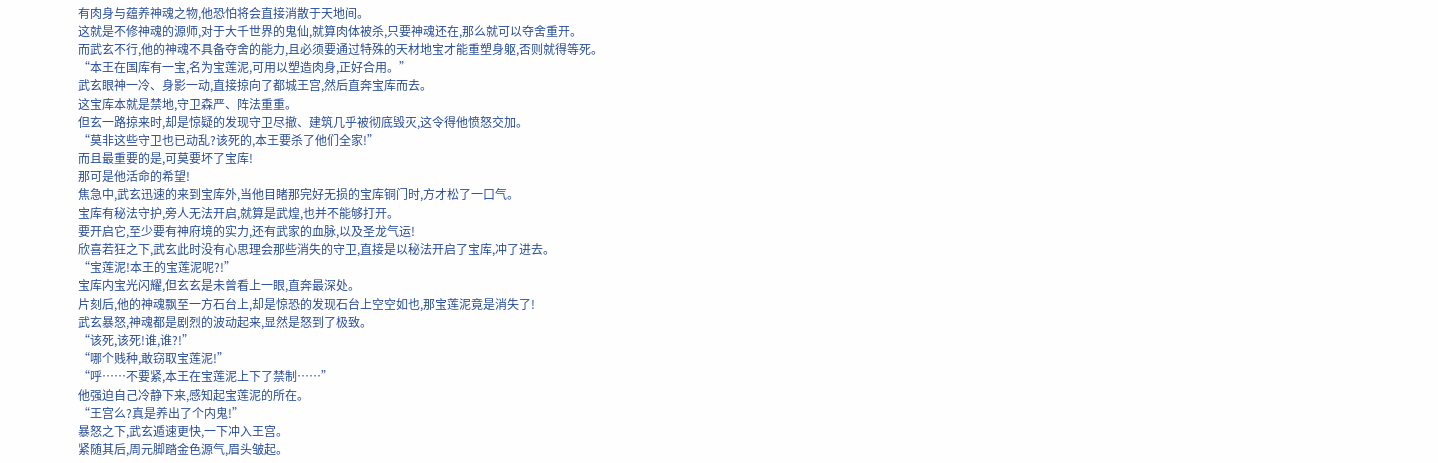有肉身与蕴养神魂之物,他恐怕将会直接消散于天地间。
这就是不修神魂的源师,对于大千世界的鬼仙,就算肉体被杀,只要神魂还在,那么就可以夺舍重开。
而武玄不行,他的神魂不具备夺舍的能力,且必须要通过特殊的天材地宝才能重塑身躯,否则就得等死。
“本王在国库有一宝,名为宝莲泥,可用以塑造肉身,正好合用。”
武玄眼神一冷、身影一动,直接掠向了都城王宫,然后直奔宝库而去。
这宝库本就是禁地,守卫森严、阵法重重。
但玄一路掠来时,却是惊疑的发现守卫尽撤、建筑几乎被彻底毁灭,这令得他愤怒交加。
“莫非这些守卫也已动乱?该死的,本王要杀了他们全家!”
而且最重要的是,可莫要坏了宝库!
那可是他活命的希望!
焦急中,武玄迅速的来到宝库外,当他目睹那完好无损的宝库铜门时,方才松了一口气。
宝库有秘法守护,旁人无法开启,就算是武煌,也并不能够打开。
要开启它,至少要有神府境的实力,还有武家的血脉,以及圣龙气运!
欣喜若狂之下,武玄此时没有心思理会那些消失的守卫,直接是以秘法开启了宝库,冲了进去。
“宝莲泥!本王的宝莲泥呢?!”
宝库内宝光闪耀,但玄玄是未曾看上一眼,直奔最深处。
片刻后,他的神魂飘至一方石台上,却是惊恐的发现石台上空空如也,那宝莲泥竟是消失了!
武玄暴怒,神魂都是剧烈的波动起来,显然是怒到了极致。
“该死,该死!谁,谁?!”
“哪个贱种,敢窃取宝莲泥!”
“呼……不要紧,本王在宝莲泥上下了禁制……”
他强迫自己冷静下来,感知起宝莲泥的所在。
“王宫么?真是养出了个内鬼!”
暴怒之下,武玄遁速更快,一下冲入王宫。
紧随其后,周元脚踏金色源气,眉头皱起。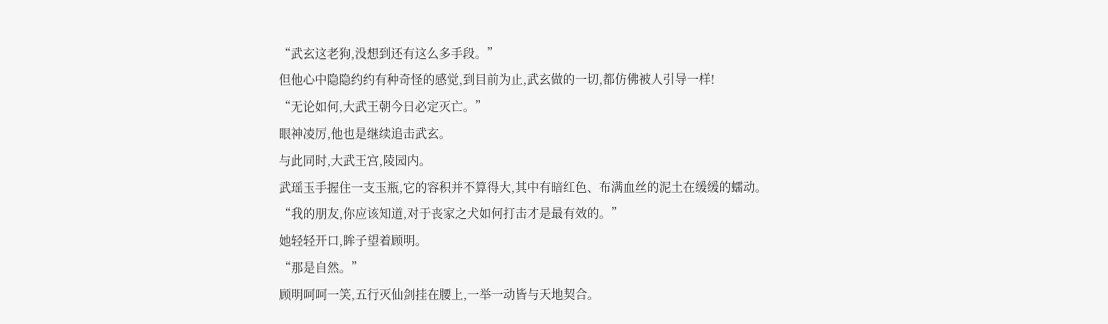“武玄这老狗,没想到还有这么多手段。”
但他心中隐隐约约有种奇怪的感觉,到目前为止,武玄做的一切,都仿佛被人引导一样!
“无论如何,大武王朝今日必定灭亡。”
眼神凌厉,他也是继续追击武玄。
与此同时,大武王宫,陵园内。
武瑶玉手握住一支玉瓶,它的容积并不算得大,其中有暗红色、布满血丝的泥土在缓缓的蠕动。
“我的朋友,你应该知道,对于丧家之犬如何打击才是最有效的。”
她轻轻开口,眸子望着顾明。
“那是自然。”
顾明呵呵一笑,五行灭仙剑挂在腰上,一举一动皆与天地契合。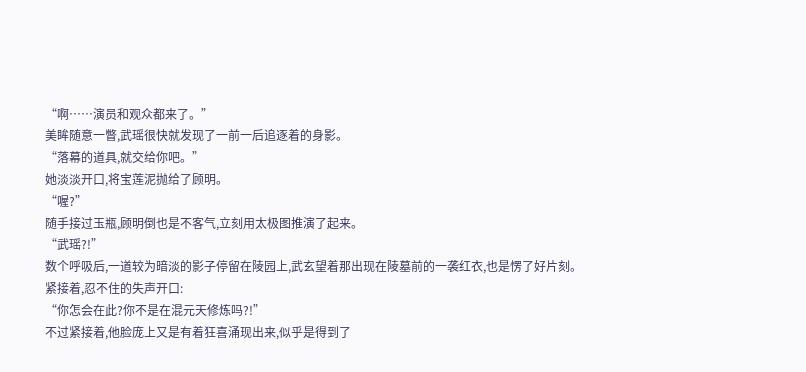“啊……演员和观众都来了。”
美眸随意一瞥,武瑶很快就发现了一前一后追逐着的身影。
“落幕的道具,就交给你吧。”
她淡淡开口,将宝莲泥抛给了顾明。
“喔?”
随手接过玉瓶,顾明倒也是不客气,立刻用太极图推演了起来。
“武瑶?!”
数个呼吸后,一道较为暗淡的影子停留在陵园上,武玄望着那出现在陵墓前的一袭红衣,也是愣了好片刻。
紧接着,忍不住的失声开口:
“你怎会在此?你不是在混元天修炼吗?!”
不过紧接着,他脸庞上又是有着狂喜涌现出来,似乎是得到了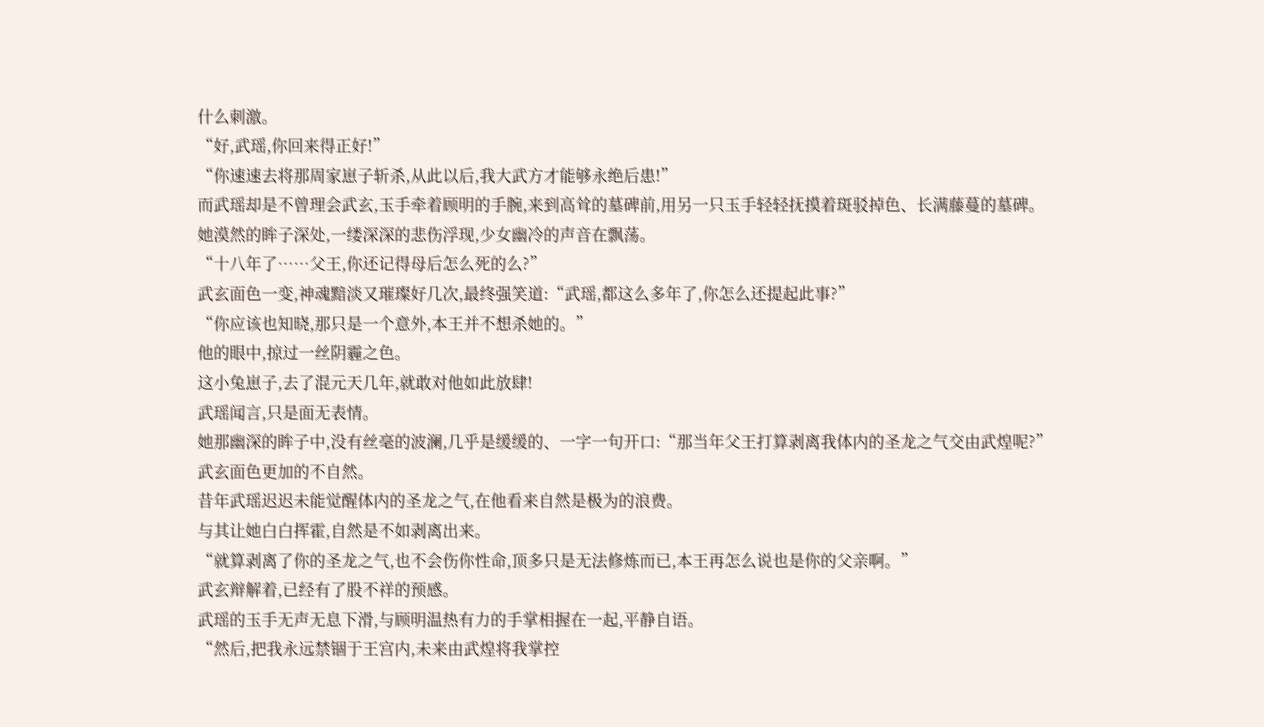什么刺激。
“好,武瑶,你回来得正好!”
“你速速去将那周家崽子斩杀,从此以后,我大武方才能够永绝后患!”
而武瑶却是不曾理会武玄,玉手牵着顾明的手腕,来到高耸的墓碑前,用另一只玉手轻轻抚摸着斑驳掉色、长满藤蔓的墓碑。
她漠然的眸子深处,一缕深深的悲伤浮现,少女幽冷的声音在飘荡。
“十八年了……父王,你还记得母后怎么死的么?”
武玄面色一变,神魂黯淡又璀璨好几次,最终强笑道:“武瑶,都这么多年了,你怎么还提起此事?”
“你应该也知晓,那只是一个意外,本王并不想杀她的。”
他的眼中,掠过一丝阴霾之色。
这小兔崽子,去了混元天几年,就敢对他如此放肆!
武瑶闻言,只是面无表情。
她那幽深的眸子中,没有丝毫的波澜,几乎是缓缓的、一字一句开口:“那当年父王打算剥离我体内的圣龙之气交由武煌呢?”
武玄面色更加的不自然。
昔年武瑶迟迟未能觉醒体内的圣龙之气,在他看来自然是极为的浪费。
与其让她白白挥霍,自然是不如剥离出来。
“就算剥离了你的圣龙之气,也不会伤你性命,顶多只是无法修炼而已,本王再怎么说也是你的父亲啊。”
武玄辩解着,已经有了股不祥的预感。
武瑶的玉手无声无息下滑,与顾明温热有力的手掌相握在一起,平静自语。
“然后,把我永远禁锢于王宫内,未来由武煌将我掌控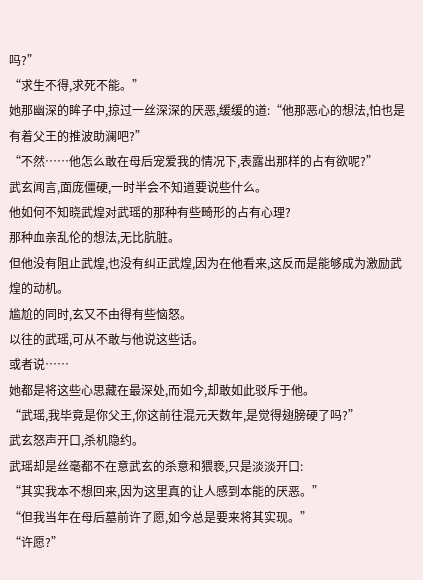吗?”
“求生不得,求死不能。”
她那幽深的眸子中,掠过一丝深深的厌恶,缓缓的道:“他那恶心的想法,怕也是有着父王的推波助澜吧?”
“不然……他怎么敢在母后宠爱我的情况下,表露出那样的占有欲呢?”
武玄闻言,面庞僵硬,一时半会不知道要说些什么。
他如何不知晓武煌对武瑶的那种有些畸形的占有心理?
那种血亲乱伦的想法,无比肮脏。
但他没有阻止武煌,也没有纠正武煌,因为在他看来,这反而是能够成为激励武煌的动机。
尴尬的同时,玄又不由得有些恼怒。
以往的武瑶,可从不敢与他说这些话。
或者说……
她都是将这些心思藏在最深处,而如今,却敢如此驳斥于他。
“武瑶,我毕竟是你父王,你这前往混元天数年,是觉得翅膀硬了吗?”
武玄怒声开口,杀机隐约。
武瑶却是丝毫都不在意武玄的杀意和猥亵,只是淡淡开口:
“其实我本不想回来,因为这里真的让人感到本能的厌恶。”
“但我当年在母后墓前许了愿,如今总是要来将其实现。”
“许愿?”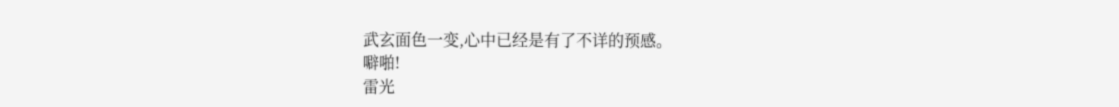武玄面色一变,心中已经是有了不详的预感。
噼啪!
雷光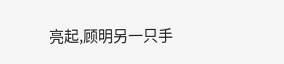亮起,顾明另一只手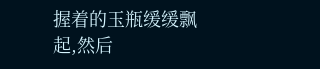握着的玉瓶缓缓飘起,然后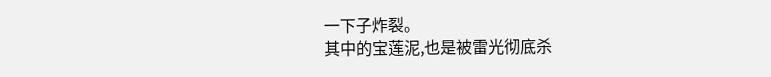一下子炸裂。
其中的宝莲泥,也是被雷光彻底杀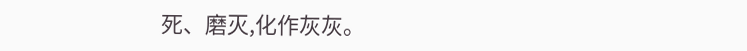死、磨灭,化作灰灰。